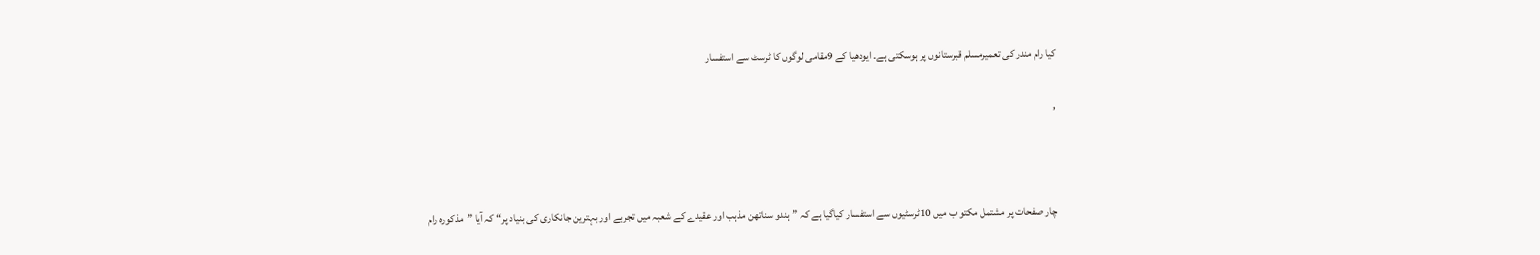کیا رام مندر کی تعمیرمسلم قبرستانوں پر ہوسکتی ہے۔ ایودھیا کے 9مقامی لوگوں کا ٹرسٹ سے استفسار

,



چار صفحات پر مشتمل مکتو ب میں 10ٹرسٹیوں سے استفسار کیاگیا ہے کہ ”ہندو سناتھن مذہب اور عقیدے کے شعبہ میں تجربے اور بہترین جانکاری کی بنیاد پر“ کہ آیا ”مذکورہ رام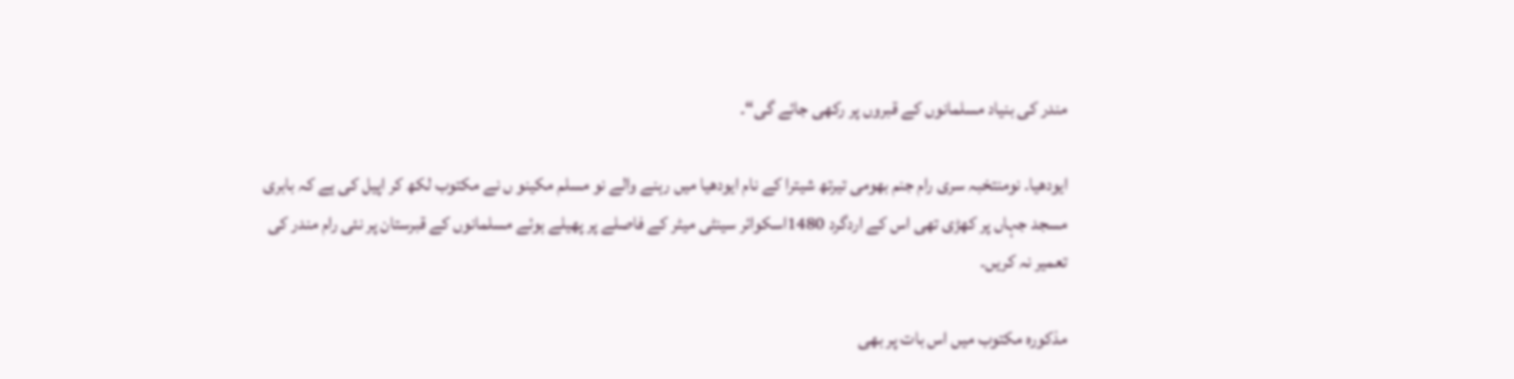مندر کی بنیاد مسلمانوں کے قبروں پر رکھی جائے گی“۔

ایودھیا۔ نومنتخبہ سری رام جنم بھومی تیرتھ شیترا کے نام ایودھیا میں رہنے والے نو مسلم مکینو ں نے مکتوب لکھ کر اپیل کی ہے کہ بابری مسجد جہاں پر کھڑی تھی اس کے اردگرد 1480اسکوائر سینٹی میٹر کے فاصلے پر پھیلے ہوئے مسلمانوں کے قبرستان پر نئی رام مندر کی تعمیر نہ کریں۔

مذکورہ مکتوب میں اس بات پر بھی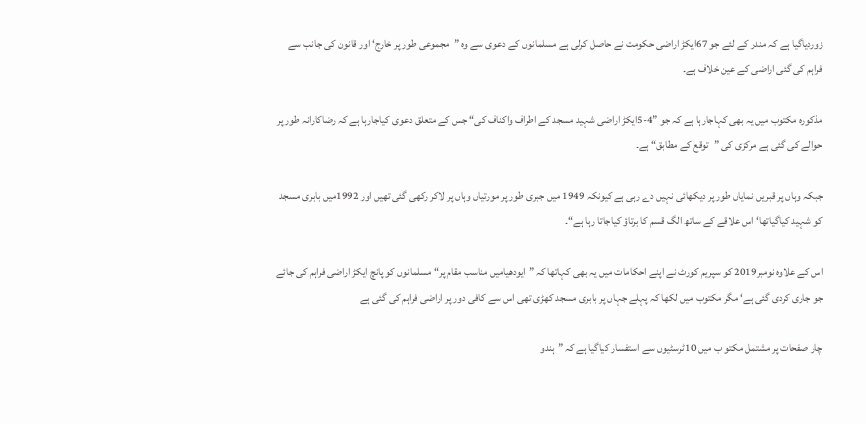زوردیاگیا ہے کہ مندر کے لئے جو 67ایکڑ اراضی حکومت نے حاصل کرلی ہے مسلمانوں کے دعوی سے وہ ”مجموعی طور پر خارج‘ اور قانون کی جانب سے فراہم کی گئی اراضی کے عین خلاف ہے۔

مذکورہ مکتوب میں یہ بھی کہاجارہا ہے کہ جو ”4-5ایکڑ اراضی شہید مسجد کے اطراف واکناف کی“ جس کے متعلق دعوی کیاجارہا ہے کہ رضاکارانہ طور پر حوالے کی گئی ہے مرکزی کی ”توقع کے مطابق“ ہے۔

جبکہ وہاں پر قبریں نمایاں طور پر دیکھائی نہیں دے رہی ہے کیونکہ 1949 میں جبری طور پر مورتیاں وہاں پر لاکر رکھی گئی تھیں اور 1992میں بابری مسجد کو شہید کیاگیاتھا‘ اس علاقے کے ساتھ الگ قسم کا برتاؤ کیاجاتا رہا ہے“۔

اس کے علاوہ نومبر2019 کو سپریم کورٹ نے اپنے احکامات میں یہ بھی کہاتھا کہ ”ایودھیامیں مناسب مقام پر“ مسلمانوں کو پانچ ایکڑ اراضی فراہم کی جائے جو جاری کردی گئی ہے‘ مگر مکتوب میں لکھا کہ پہلے جہاں پر بابری مسجد کھڑی تھی اس سے کافی دور پر اراضی فراہم کی گئی ہے

چار صفحات پر مشتمل مکتو ب میں 10ٹرسٹیوں سے استفسار کیاگیا ہے کہ ”ہندو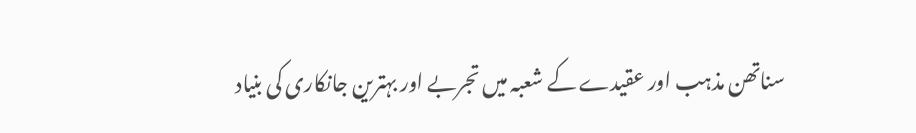سناتھن مذہب اور عقیدے کے شعبہ میں تجربے اور بہترین جانکاری کی بنیاد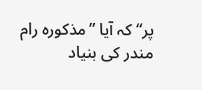پر“ کہ آیا ”مذکورہ رام مندر کی بنیاد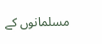مسلمانوں کے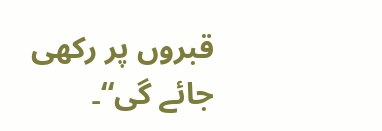قبروں پر رکھی جائے گی“۔